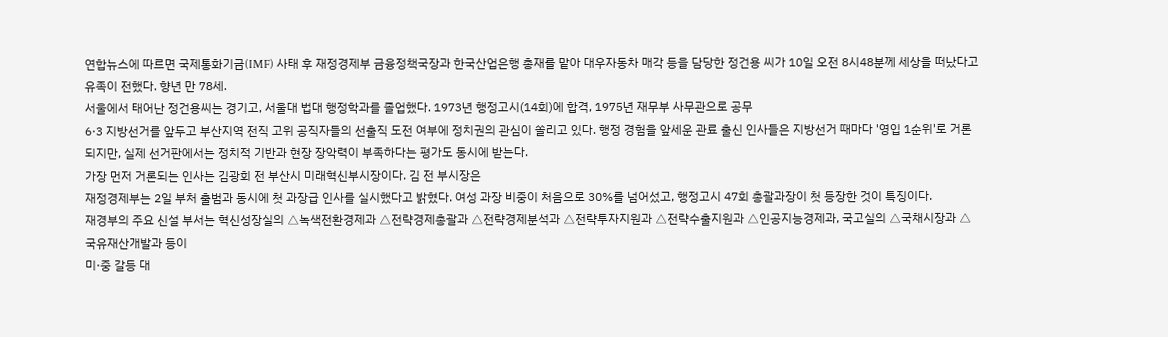연합뉴스에 따르면 국제통화기금(IMF) 사태 후 재정경제부 금융정책국장과 한국산업은행 총재를 맡아 대우자동차 매각 등을 담당한 정건용 씨가 10일 오전 8시48분께 세상을 떠났다고 유족이 전했다. 향년 만 78세.
서울에서 태어난 정건용씨는 경기고, 서울대 법대 행정학과를 졸업했다. 1973년 행정고시(14회)에 합격, 1975년 재무부 사무관으로 공무
6·3 지방선거를 앞두고 부산지역 전직 고위 공직자들의 선출직 도전 여부에 정치권의 관심이 쏠리고 있다. 행정 경험을 앞세운 관료 출신 인사들은 지방선거 때마다 '영입 1순위'로 거론되지만, 실제 선거판에서는 정치적 기반과 현장 장악력이 부족하다는 평가도 동시에 받는다.
가장 먼저 거론되는 인사는 김광회 전 부산시 미래혁신부시장이다. 김 전 부시장은
재정경제부는 2일 부처 출범과 동시에 첫 과장급 인사를 실시했다고 밝혔다. 여성 과장 비중이 처음으로 30%를 넘어섰고, 행정고시 47회 총괄과장이 첫 등장한 것이 특징이다.
재경부의 주요 신설 부서는 혁신성장실의 △녹색전환경제과 △전략경제총괄과 △전략경제분석과 △전략투자지원과 △전략수출지원과 △인공지능경제과, 국고실의 △국채시장과 △국유재산개발과 등이
미·중 갈등 대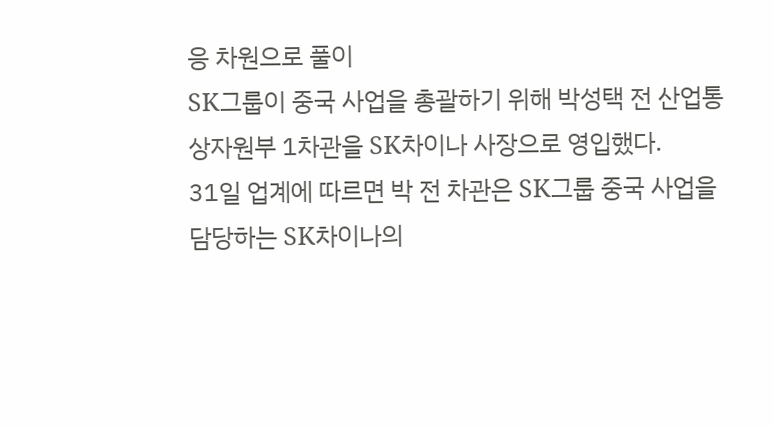응 차원으로 풀이
SK그룹이 중국 사업을 총괄하기 위해 박성택 전 산업통상자원부 1차관을 SK차이나 사장으로 영입했다.
31일 업계에 따르면 박 전 차관은 SK그룹 중국 사업을 담당하는 SK차이나의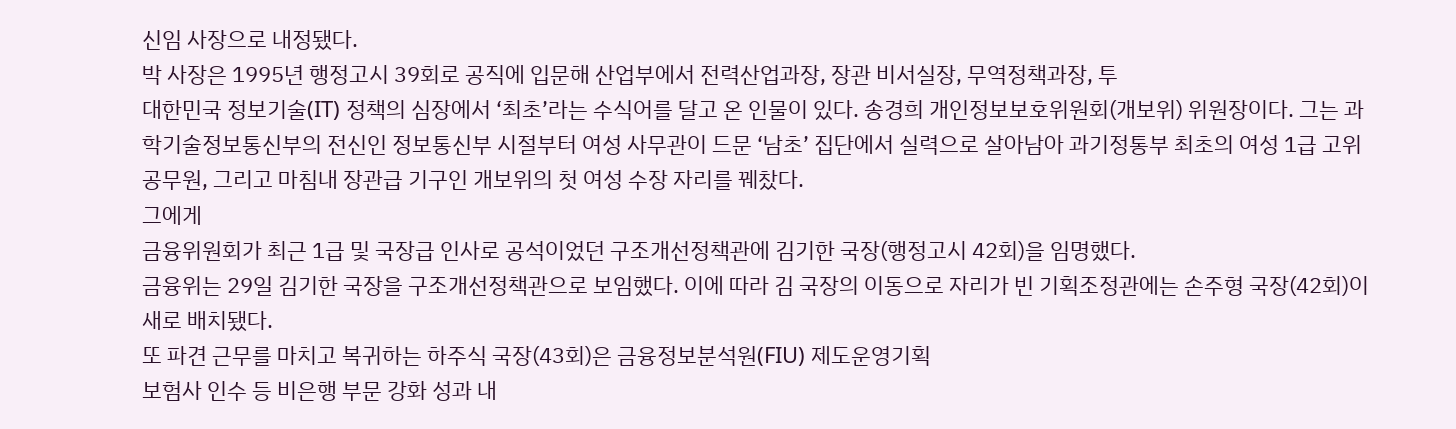신임 사장으로 내정됐다.
박 사장은 1995년 행정고시 39회로 공직에 입문해 산업부에서 전력산업과장, 장관 비서실장, 무역정책과장, 투
대한민국 정보기술(IT) 정책의 심장에서 ‘최초’라는 수식어를 달고 온 인물이 있다. 송경희 개인정보보호위원회(개보위) 위원장이다. 그는 과학기술정보통신부의 전신인 정보통신부 시절부터 여성 사무관이 드문 ‘남초’ 집단에서 실력으로 살아남아 과기정통부 최초의 여성 1급 고위공무원, 그리고 마침내 장관급 기구인 개보위의 첫 여성 수장 자리를 꿰찼다.
그에게
금융위원회가 최근 1급 및 국장급 인사로 공석이었던 구조개선정책관에 김기한 국장(행정고시 42회)을 임명했다.
금융위는 29일 김기한 국장을 구조개선정책관으로 보임했다. 이에 따라 김 국장의 이동으로 자리가 빈 기획조정관에는 손주형 국장(42회)이 새로 배치됐다.
또 파견 근무를 마치고 복귀하는 하주식 국장(43회)은 금융정보분석원(FIU) 제도운영기획
보험사 인수 등 비은행 부문 강화 성과 내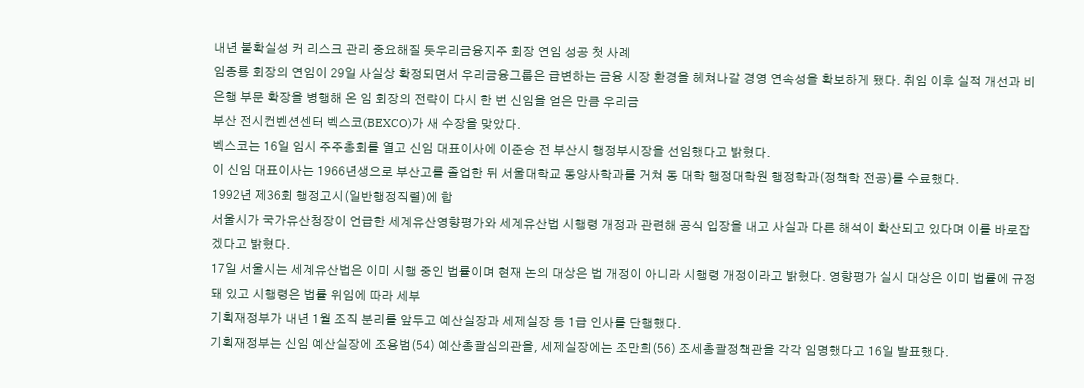내년 불확실성 커 리스크 관리 중요해질 듯우리금융지주 회장 연임 성공 첫 사례
임종룡 회장의 연임이 29일 사실상 확정되면서 우리금융그룹은 급변하는 금융 시장 환경을 헤쳐나갈 경영 연속성을 확보하게 됐다. 취임 이후 실적 개선과 비은행 부문 확장을 병행해 온 임 회장의 전략이 다시 한 번 신임을 얻은 만큼 우리금
부산 전시컨벤션센터 벡스코(BEXCO)가 새 수장을 맞았다.
벡스코는 16일 임시 주주총회를 열고 신임 대표이사에 이준승 전 부산시 행정부시장을 선임했다고 밝혔다.
이 신임 대표이사는 1966년생으로 부산고를 졸업한 뒤 서울대학교 동양사학과를 거쳐 동 대학 행정대학원 행정학과(정책학 전공)를 수료했다.
1992년 제36회 행정고시(일반행정직렬)에 합
서울시가 국가유산청장이 언급한 세계유산영향평가와 세계유산법 시행령 개정과 관련해 공식 입장을 내고 사실과 다른 해석이 확산되고 있다며 이를 바로잡겠다고 밝혔다.
17일 서울시는 세계유산법은 이미 시행 중인 법률이며 현재 논의 대상은 법 개정이 아니라 시행령 개정이라고 밝혔다. 영향평가 실시 대상은 이미 법률에 규정돼 있고 시행령은 법률 위임에 따라 세부
기획재정부가 내년 1월 조직 분리를 앞두고 예산실장과 세제실장 등 1급 인사를 단행했다.
기획재정부는 신임 예산실장에 조용범(54) 예산총괄심의관을, 세제실장에는 조만희(56) 조세총괄정책관을 각각 임명했다고 16일 발표했다.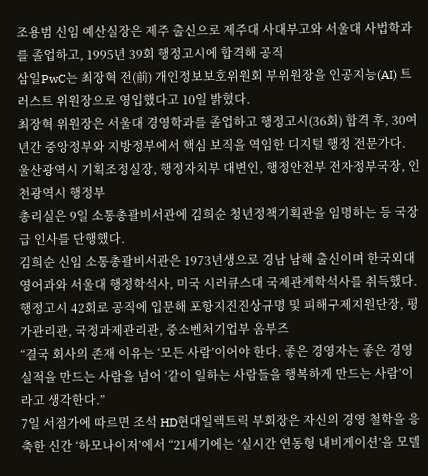조용범 신임 예산실장은 제주 출신으로 제주대 사대부고와 서울대 사법학과를 졸업하고, 1995년 39회 행정고시에 합격해 공직
삼일PwC는 최장혁 전(前) 개인정보보호위원회 부위원장을 인공지능(AI) 트러스트 위원장으로 영입했다고 10일 밝혔다.
최장혁 위원장은 서울대 경영학과를 졸업하고 행정고시(36회) 합격 후, 30여 년간 중앙정부와 지방정부에서 핵심 보직을 역임한 디지털 행정 전문가다. 울산광역시 기획조정실장, 행정자치부 대변인, 행정안전부 전자정부국장, 인천광역시 행정부
총리실은 9일 소통총괄비서관에 김희순 청년정책기획관을 임명하는 등 국장급 인사를 단행했다.
김희순 신임 소통총괄비서관은 1973년생으로 경남 남해 출신이며 한국외대 영어과와 서울대 행정학석사, 미국 시러큐스대 국제관계학석사를 취득했다. 행정고시 42회로 공직에 입문해 포항지진진상규명 및 피해구제지원단장, 평가관리관, 국정과제관리관, 중소벤처기업부 옴부즈
“결국 회사의 존재 이유는 ‘모든 사람’이어야 한다. 좋은 경영자는 좋은 경영 실적을 만드는 사람을 넘어 ‘같이 일하는 사람들을 행복하게 만드는 사람’이라고 생각한다.”
7일 서점가에 따르면 조석 HD현대일렉트릭 부회장은 자신의 경영 철학을 응축한 신간 ‘하모나이저’에서 “21세기에는 ‘실시간 연동형 내비게이션’을 모델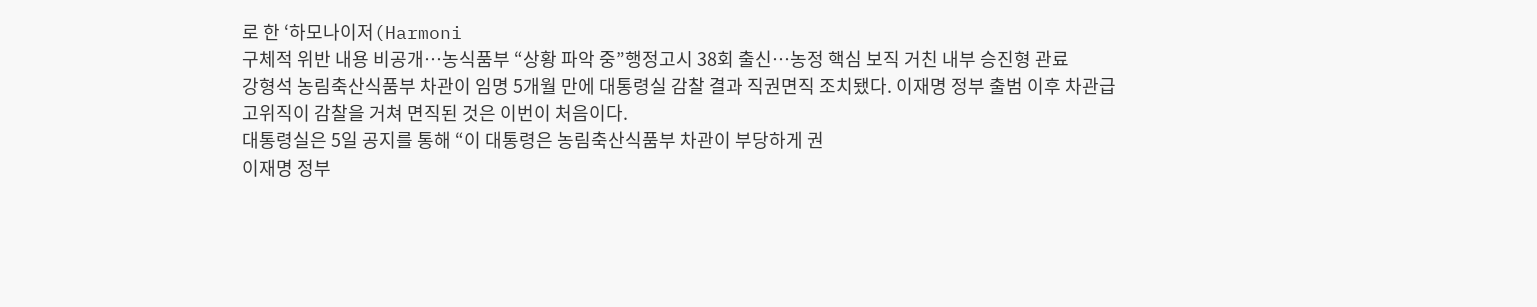로 한 ‘하모나이저(Harmoni
구체적 위반 내용 비공개…농식품부 “상황 파악 중”행정고시 38회 출신…농정 핵심 보직 거친 내부 승진형 관료
강형석 농림축산식품부 차관이 임명 5개월 만에 대통령실 감찰 결과 직권면직 조치됐다. 이재명 정부 출범 이후 차관급 고위직이 감찰을 거쳐 면직된 것은 이번이 처음이다.
대통령실은 5일 공지를 통해 “이 대통령은 농림축산식품부 차관이 부당하게 권
이재명 정부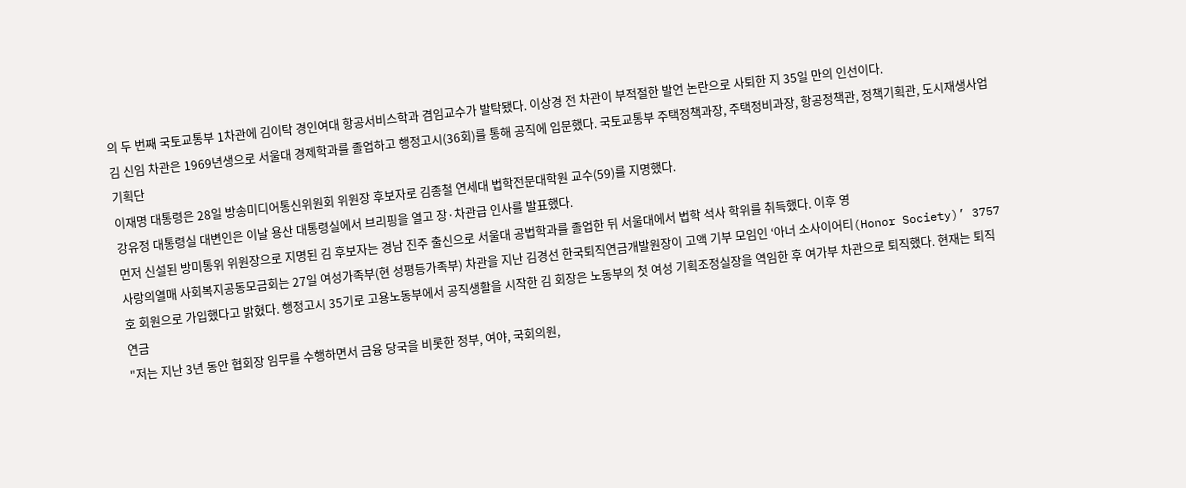의 두 번째 국토교통부 1차관에 김이탁 경인여대 항공서비스학과 겸임교수가 발탁됐다. 이상경 전 차관이 부적절한 발언 논란으로 사퇴한 지 35일 만의 인선이다.
김 신임 차관은 1969년생으로 서울대 경제학과를 졸업하고 행정고시(36회)를 통해 공직에 입문했다. 국토교통부 주택정책과장, 주택정비과장, 항공정책관, 정책기획관, 도시재생사업기획단
이재명 대통령은 28일 방송미디어통신위원회 위원장 후보자로 김종철 연세대 법학전문대학원 교수(59)를 지명했다.
강유정 대통령실 대변인은 이날 용산 대통령실에서 브리핑을 열고 장·차관급 인사를 발표했다.
먼저 신설된 방미통위 위원장으로 지명된 김 후보자는 경남 진주 출신으로 서울대 공법학과를 졸업한 뒤 서울대에서 법학 석사 학위를 취득했다. 이후 영
사랑의열매 사회복지공동모금회는 27일 여성가족부(현 성평등가족부) 차관을 지난 김경선 한국퇴직연금개발원장이 고액 기부 모임인 ‘아너 소사이어티(Honor Society)’ 3757호 회원으로 가입했다고 밝혔다. 행정고시 35기로 고용노동부에서 공직생활을 시작한 김 회장은 노동부의 첫 여성 기획조정실장을 역임한 후 여가부 차관으로 퇴직했다. 현재는 퇴직연금
"저는 지난 3년 동안 협회장 임무를 수행하면서 금융 당국을 비롯한 정부, 여야, 국회의원,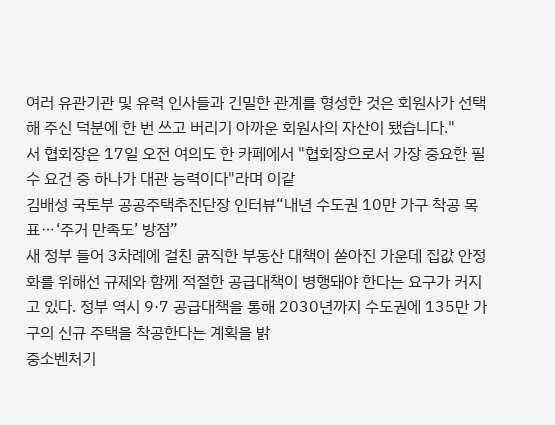여러 유관기관 및 유력 인사들과 긴밀한 관계를 형성한 것은 회원사가 선택해 주신 덕분에 한 번 쓰고 버리기 아까운 회원사의 자산이 됐습니다."
서 협회장은 17일 오전 여의도 한 카페에서 "협회장으로서 가장 중요한 필수 요건 중 하나가 대관 능력이다"라며 이같
김배성 국토부 공공주택추진단장 인터뷰“내년 수도권 10만 가구 착공 목표⋯‘주거 만족도’ 방점”
새 정부 들어 3차례에 걸친 굵직한 부동산 대책이 쏟아진 가운데 집값 안정화를 위해선 규제와 함께 적절한 공급대책이 병행돼야 한다는 요구가 커지고 있다. 정부 역시 9·7 공급대책을 통해 2030년까지 수도권에 135만 가구의 신규 주택을 착공한다는 계획을 밝
중소벤처기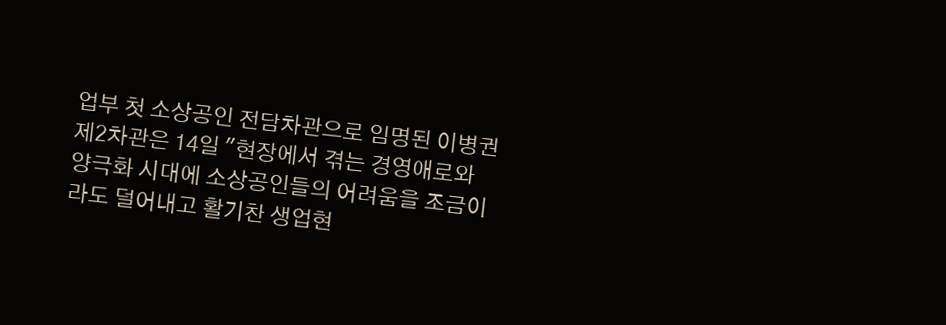업부 첫 소상공인 전담차관으로 임명된 이병권 제2차관은 14일 "현장에서 겪는 경영애로와 양극화 시대에 소상공인들의 어려움을 조금이라도 덜어내고 활기찬 생업현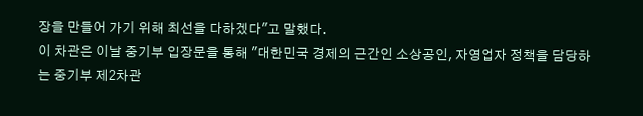장을 만들어 가기 위해 최선을 다하겠다"고 말했다.
이 차관은 이날 중기부 입장문을 통해 "대한민국 경제의 근간인 소상공인, 자영업자 정책을 담당하는 중기부 제2차관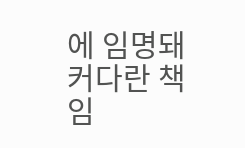에 임명돼 커다란 책임